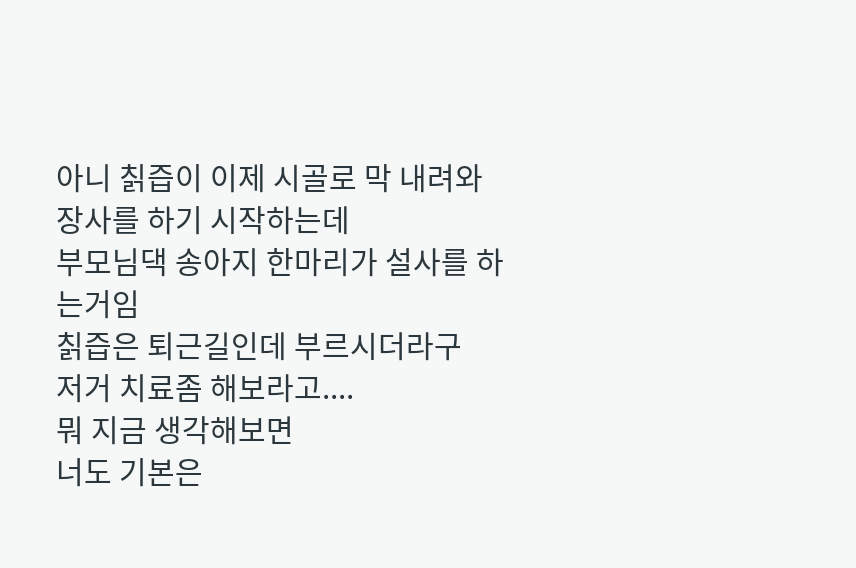아니 칡즙이 이제 시골로 막 내려와
장사를 하기 시작하는데
부모님댁 송아지 한마리가 설사를 하는거임
칡즙은 퇴근길인데 부르시더라구
저거 치료좀 해보라고....
뭐 지금 생각해보면
너도 기본은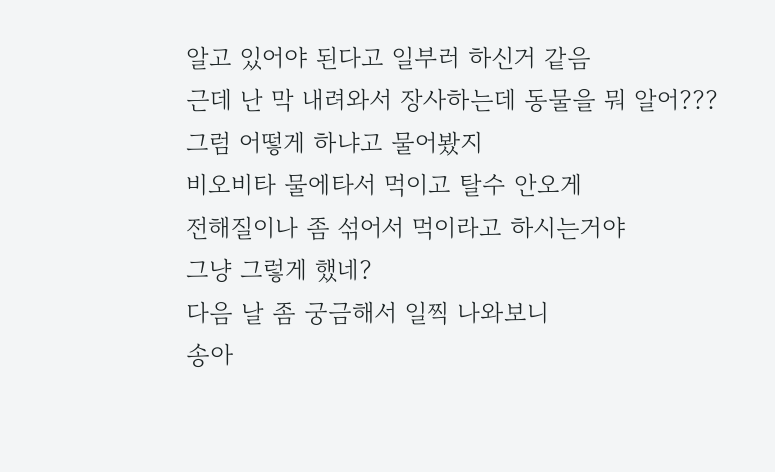알고 있어야 된다고 일부러 하신거 같음
근데 난 막 내려와서 장사하는데 동물을 뭐 알어???
그럼 어떻게 하냐고 물어봤지
비오비타 물에타서 먹이고 탈수 안오게
전해질이나 좀 섞어서 먹이라고 하시는거야
그냥 그렇게 했네?
다음 날 좀 궁금해서 일찍 나와보니
송아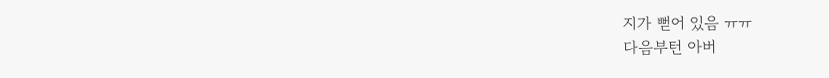지가 뻗어 있음 ㅠㅠ
다음부턴 아버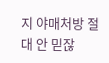지 야매처방 절대 안 믿잖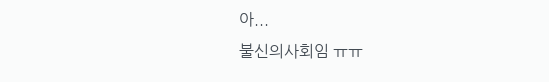아...
불신의사회임 ㅠㅠ